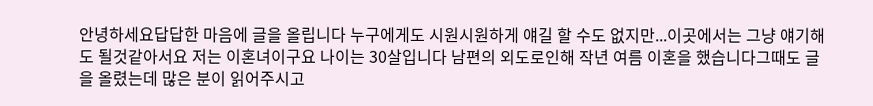안녕하세요답답한 마음에 글을 올립니다 누구에게도 시원시원하게 얘길 할 수도 없지만...이곳에서는 그냥 얘기해도 될것같아서요 저는 이혼녀이구요 나이는 30살입니다 남편의 외도로인해 작년 여름 이혼을 했습니다그때도 글을 올렸는데 많은 분이 읽어주시고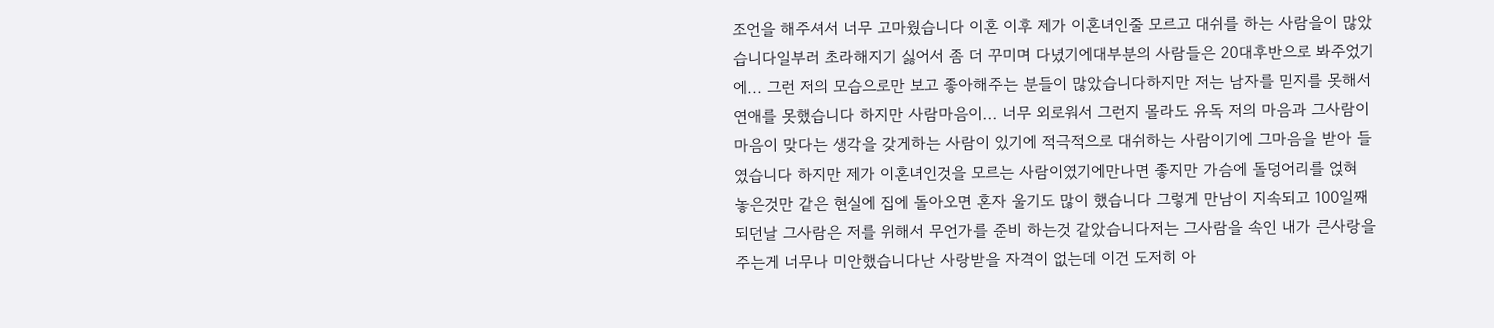조언을 해주셔서 너무 고마웠습니다 이혼 이후 제가 이혼녀인줄 모르고 대쉬를 하는 사람을이 많았습니다일부러 초라해지기 싫어서 좀 더 꾸미며 다녔기에대부분의 사람들은 20대후반으로 봐주었기에... 그런 저의 모습으로만 보고 좋아해주는 분들이 많았습니다하지만 저는 남자를 믿지를 못해서 연애를 못했습니다 하지만 사람마음이... 너무 외로워서 그런지 몰라도 유독 저의 마음과 그사람이 마음이 맞다는 생각을 갖게하는 사람이 있기에 적극적으로 대쉬하는 사람이기에 그마음을 받아 들였습니다 하지만 제가 이혼녀인것을 모르는 사람이였기에만나면 좋지만 가슴에 돌덩어리를 얹혀 놓은것만 같은 현실에 집에 돌아오면 혼자 울기도 많이 했습니다 그렇게 만남이 지속되고 100일째 되던날 그사람은 저를 위해서 무언가를 준비 하는것 같았습니다저는 그사람을 속인 내가 큰사랑을 주는게 너무나 미안했습니다난 사랑받을 자격이 없는데 이건 도저히 아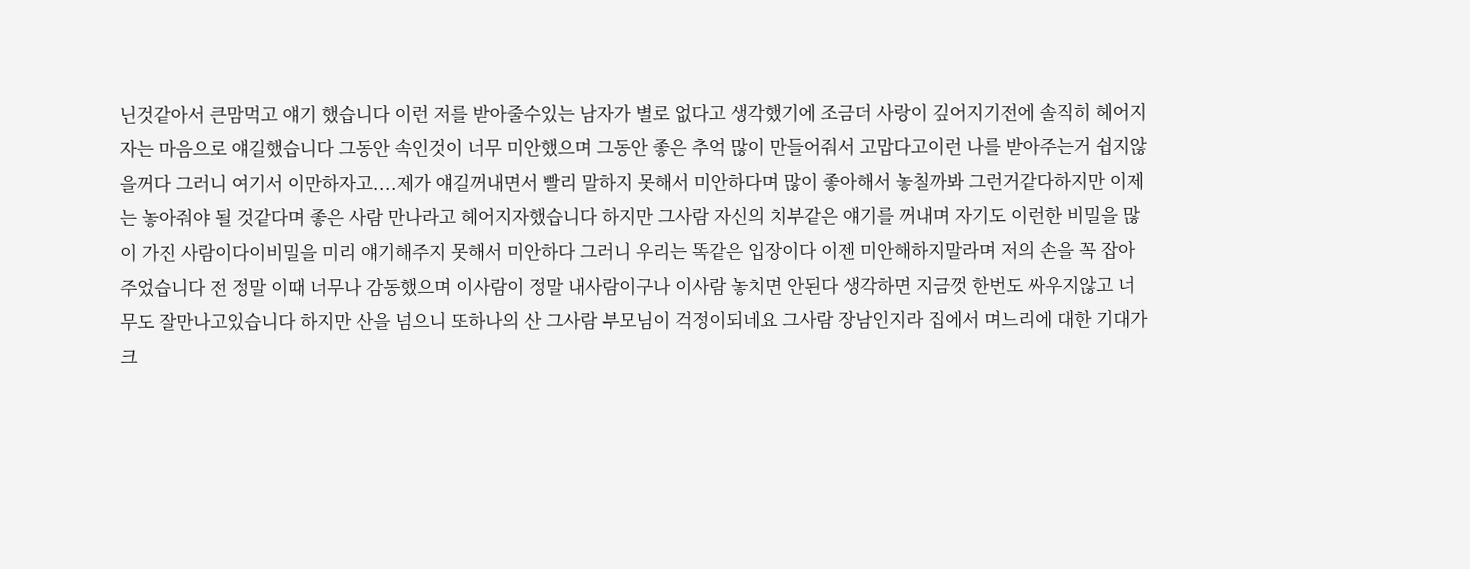닌것같아서 큰맘먹고 얘기 했습니다 이런 저를 받아줄수있는 남자가 별로 없다고 생각했기에 조금더 사랑이 깊어지기전에 솔직히 헤어지자는 마음으로 얘길했습니다 그동안 속인것이 너무 미안했으며 그동안 좋은 추억 많이 만들어줘서 고맙다고이런 나를 받아주는거 쉽지않을꺼다 그러니 여기서 이만하자고....제가 얘길꺼내면서 빨리 말하지 못해서 미안하다며 많이 좋아해서 놓칠까봐 그런거같다하지만 이제는 놓아줘야 될 것같다며 좋은 사람 만나라고 헤어지자했습니다 하지만 그사람 자신의 치부같은 얘기를 꺼내며 자기도 이런한 비밀을 많이 가진 사람이다이비밀을 미리 얘기해주지 못해서 미안하다 그러니 우리는 똑같은 입장이다 이젠 미안해하지말라며 저의 손을 꼭 잡아주었습니다 전 정말 이때 너무나 감동했으며 이사람이 정말 내사람이구나 이사람 놓치면 안된다 생각하면 지금껏 한번도 싸우지않고 너무도 잘만나고있습니다 하지만 산을 넘으니 또하나의 산 그사람 부모님이 걱정이되네요 그사람 장남인지라 집에서 며느리에 대한 기대가 크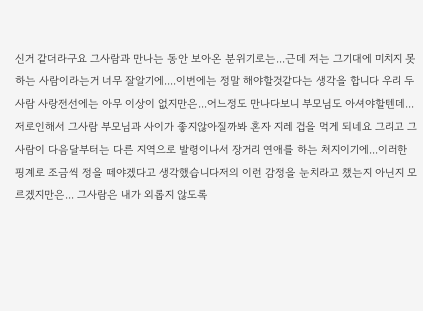신거 같더라구요 그사람과 만나는 동안 보아온 분위기로는...근데 저는 그기대에 미치지 못하는 사람이라는거 너무 잘알기에....이번에는 정말 해야할것같다는 생각을 합니다 우리 두사람 사랑전선에는 아무 이상이 없지만은...어느정도 만나다보니 부모님도 아셔야할텐데...저로인해서 그사람 부모님과 사이가 좋지않아질까봐 혼자 지레 겁을 먹게 되네요 그리고 그사람이 다음달부터는 다른 지역으로 발령이나서 장거리 연애를 하는 처지이기에...이러한 핑계로 조금씩 정을 떼야겠다고 생각했습니다저의 이런 감정을 눈치라고 챘는지 아닌지 모르겠지만은... 그사람은 내가 외롭지 않도록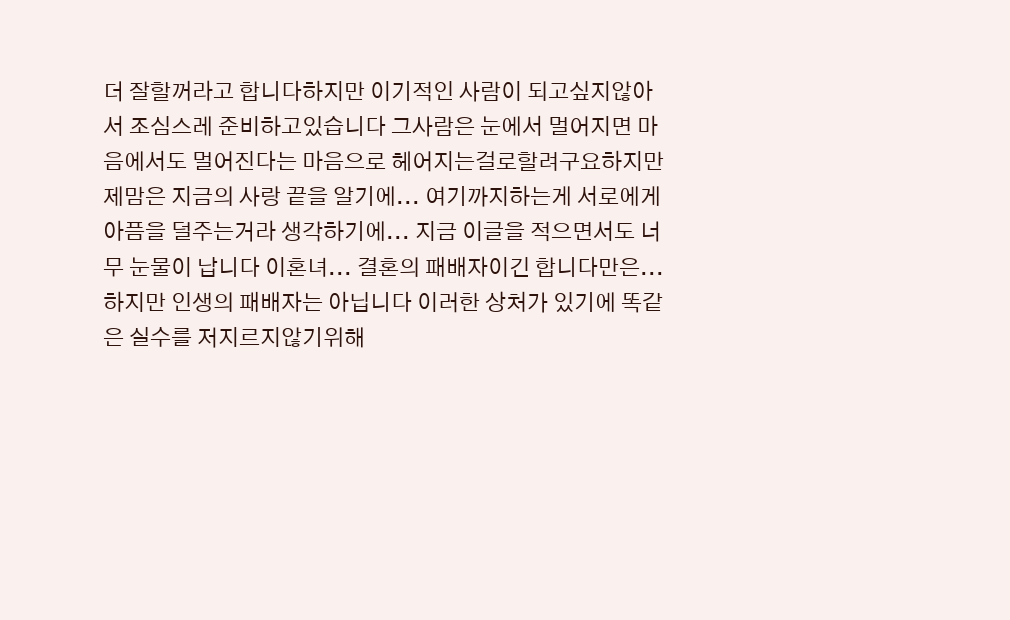더 잘할꺼라고 합니다하지만 이기적인 사람이 되고싶지않아서 조심스레 준비하고있습니다 그사람은 눈에서 멀어지면 마음에서도 멀어진다는 마음으로 헤어지는걸로할려구요하지만 제맘은 지금의 사랑 끝을 알기에... 여기까지하는게 서로에게 아픔을 덜주는거라 생각하기에... 지금 이글을 적으면서도 너무 눈물이 납니다 이혼녀... 결혼의 패배자이긴 합니다만은...하지만 인생의 패배자는 아닙니다 이러한 상처가 있기에 똑같은 실수를 저지르지않기위해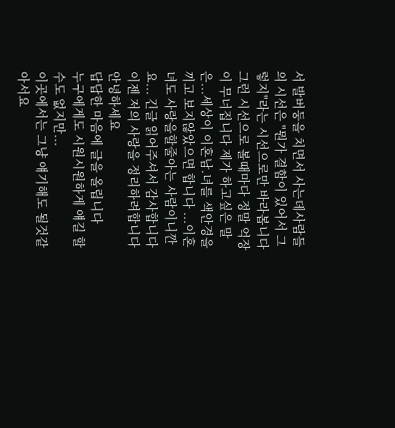서 발버둥을 치면서 사는데사람들의 시선은 "뭔가 결함이 있어서 그렇지"라는 시선으로만 바라봅니다 그런 시선으로 볼때마다 정말 억장이 무너집니다 제가 하고싶은 말은...세상이 이혼남.녀를 색안경을끼고 보지않았으면 합니다 ...이혼녀도 사랑을할줄아는 사람이니깐요... 긴글 읽어주셔서 감사합니다
이젠 저의 사랑을 정리하려합니다
안녕하세요
답답한 마음에 글을 올립니다
누구에게도 시원시원하게 얘길 할 수도 없지만...
이곳에서는 그냥 얘기해도 될것같아서요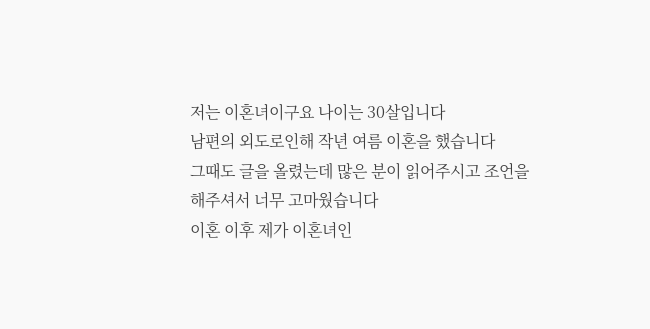저는 이혼녀이구요 나이는 30살입니다
남편의 외도로인해 작년 여름 이혼을 했습니다
그때도 글을 올렸는데 많은 분이 읽어주시고 조언을 해주셔서 너무 고마웠습니다
이혼 이후 제가 이혼녀인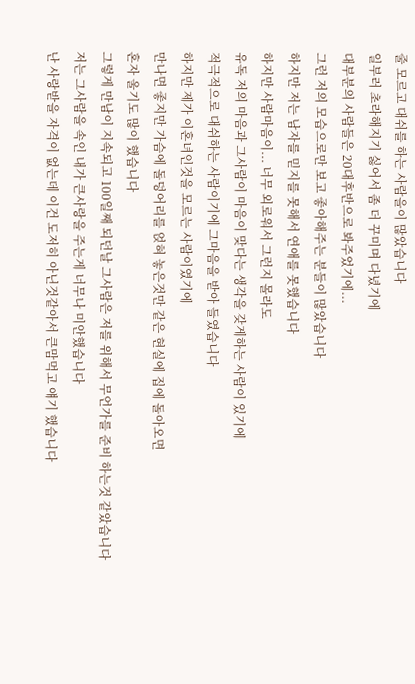줄 모르고 대쉬를 하는 사람을이 많았습니다
일부러 초라해지기 싫어서 좀 더 꾸미며 다녔기에
대부분의 사람들은 20대후반으로 봐주었기에...
그런 저의 모습으로만 보고 좋아해주는 분들이 많았습니다
하지만 저는 남자를 믿지를 못해서 연애를 못했습니다
하지만 사람마음이... 너무 외로워서 그런지 몰라도
유독 저의 마음과 그사람이 마음이 맞다는 생각을 갖게하는 사람이 있기에
적극적으로 대쉬하는 사람이기에 그마음을 받아 들였습니다
하지만 제가 이혼녀인것을 모르는 사람이였기에
만나면 좋지만 가슴에 돌덩어리를 얹혀 놓은것만 같은 현실에 집에 돌아오면
혼자 울기도 많이 했습니다
그렇게 만남이 지속되고 100일째 되던날 그사람은 저를 위해서 무언가를 준비 하는것 같았습니다
저는 그사람을 속인 내가 큰사랑을 주는게 너무나 미안했습니다
난 사랑받을 자격이 없는데 이건 도저히 아닌것같아서 큰맘먹고 얘기 했습니다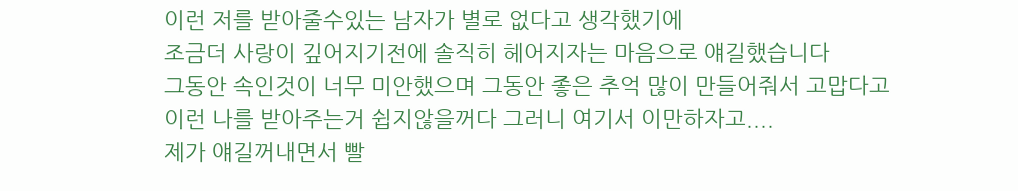이런 저를 받아줄수있는 남자가 별로 없다고 생각했기에
조금더 사랑이 깊어지기전에 솔직히 헤어지자는 마음으로 얘길했습니다
그동안 속인것이 너무 미안했으며 그동안 좋은 추억 많이 만들어줘서 고맙다고
이런 나를 받아주는거 쉽지않을꺼다 그러니 여기서 이만하자고....
제가 얘길꺼내면서 빨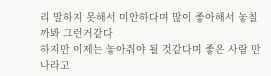리 말하지 못해서 미안하다며 많이 좋아해서 놓칠까봐 그런거같다
하지만 이제는 놓아줘야 될 것같다며 좋은 사람 만나라고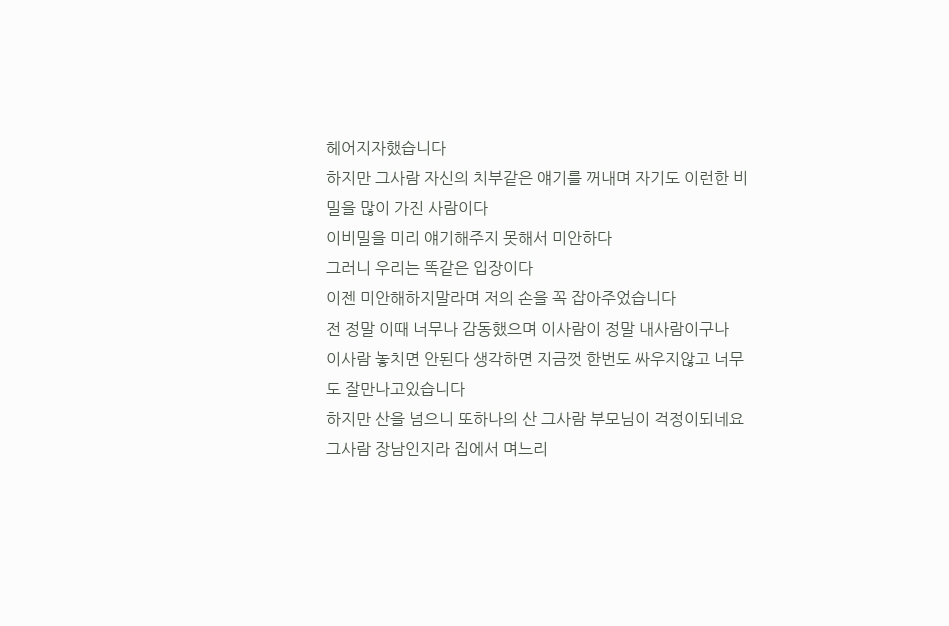헤어지자했습니다
하지만 그사람 자신의 치부같은 얘기를 꺼내며 자기도 이런한 비밀을 많이 가진 사람이다
이비밀을 미리 얘기해주지 못해서 미안하다
그러니 우리는 똑같은 입장이다
이젠 미안해하지말라며 저의 손을 꼭 잡아주었습니다
전 정말 이때 너무나 감동했으며 이사람이 정말 내사람이구나
이사람 놓치면 안된다 생각하면 지금껏 한번도 싸우지않고 너무도 잘만나고있습니다
하지만 산을 넘으니 또하나의 산 그사람 부모님이 걱정이되네요
그사람 장남인지라 집에서 며느리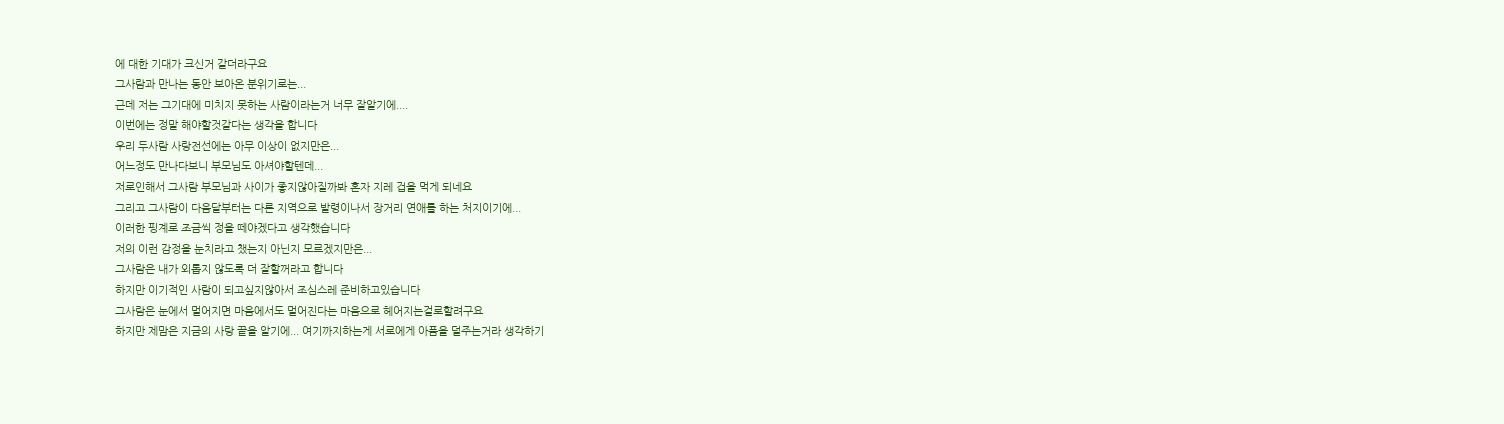에 대한 기대가 크신거 같더라구요
그사람과 만나는 동안 보아온 분위기로는...
근데 저는 그기대에 미치지 못하는 사람이라는거 너무 잘알기에....
이번에는 정말 해야할것같다는 생각을 합니다
우리 두사람 사랑전선에는 아무 이상이 없지만은...
어느정도 만나다보니 부모님도 아셔야할텐데...
저로인해서 그사람 부모님과 사이가 좋지않아질까봐 혼자 지레 겁을 먹게 되네요
그리고 그사람이 다음달부터는 다른 지역으로 발령이나서 장거리 연애를 하는 처지이기에...
이러한 핑계로 조금씩 정을 떼야겠다고 생각했습니다
저의 이런 감정을 눈치라고 챘는지 아닌지 모르겠지만은...
그사람은 내가 외롭지 않도록 더 잘할꺼라고 합니다
하지만 이기적인 사람이 되고싶지않아서 조심스레 준비하고있습니다
그사람은 눈에서 멀어지면 마음에서도 멀어진다는 마음으로 헤어지는걸로할려구요
하지만 제맘은 지금의 사랑 끝을 알기에... 여기까지하는게 서로에게 아픔을 덜주는거라 생각하기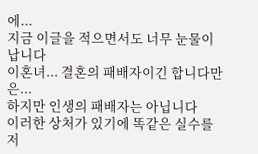에...
지금 이글을 적으면서도 너무 눈물이 납니다
이혼녀... 결혼의 패배자이긴 합니다만은...
하지만 인생의 패배자는 아닙니다
이러한 상처가 있기에 똑같은 실수를 저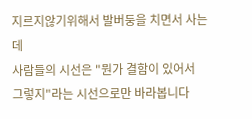지르지않기위해서 발버둥을 치면서 사는데
사람들의 시선은 "뭔가 결함이 있어서 그렇지"라는 시선으로만 바라봅니다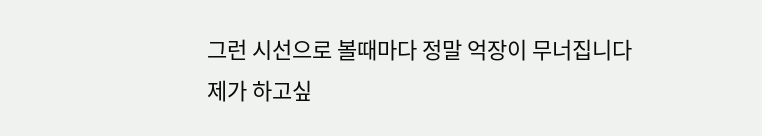그런 시선으로 볼때마다 정말 억장이 무너집니다
제가 하고싶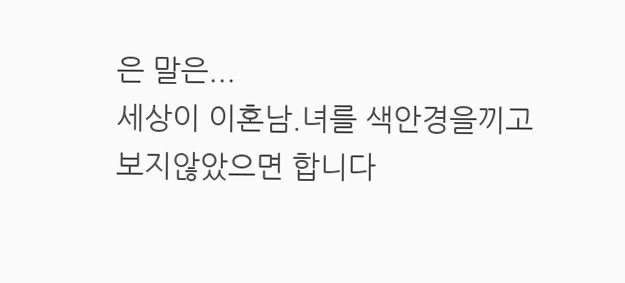은 말은...
세상이 이혼남.녀를 색안경을끼고 보지않았으면 합니다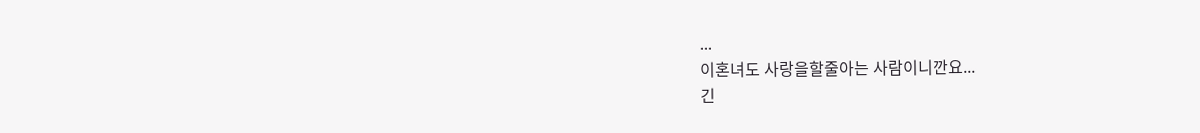...
이혼녀도 사랑을할줄아는 사람이니깐요...
긴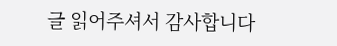글 읽어주셔서 감사합니다